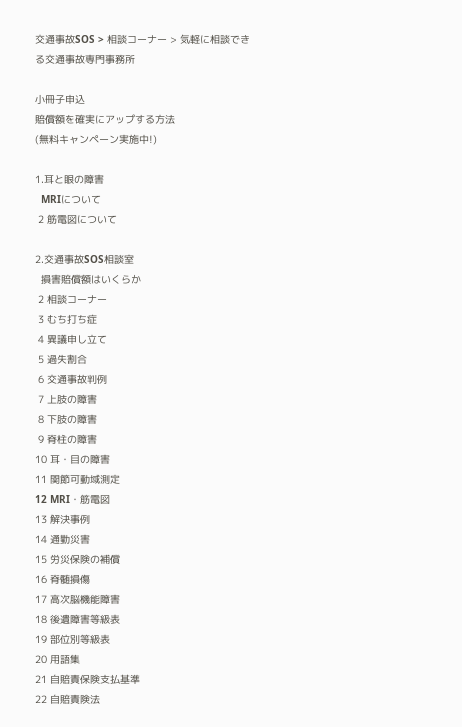交通事故SOS > 相談コーナー > 気軽に相談できる交通事故専門事務所

小冊子申込
賠償額を確実にアップする方法
(無料キャンペーン実施中!)

1.耳と眼の障害
  MRIについて
 2 筋電図について

2.交通事故SOS相談室
  損害賠償額はいくらか
 2 相談コーナー
 3 むち打ち症
 4 異議申し立て
 5 過失割合
 6 交通事故判例
 7 上肢の障害
 8 下肢の障害
 9 脊柱の障害
10 耳・目の障害
11 関節可動域測定
12 MRI・筋電図
13 解決事例
14 通勤災害
15 労災保険の補償
16 脊髄損傷
17 高次脳機能障害
18 後遺障害等級表
19 部位別等級表
20 用語集
21 自賠責保険支払基準
22 自賠責険法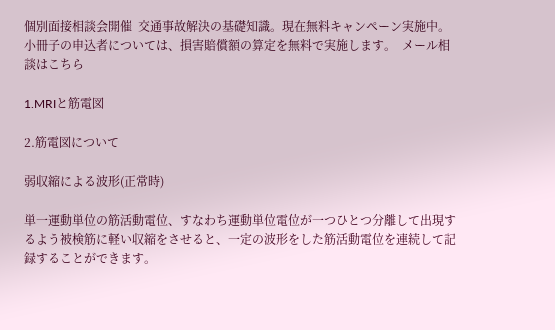個別面接相談会開催  交通事故解決の基礎知識。現在無料キャンペーン実施中。 小冊子の申込者については、損害賠償額の算定を無料で実施します。  メール相談はこちら

1.MRIと筋電図

2.筋電図について

弱収縮による波形(正常時)

単一運動単位の筋活動電位、すなわち運動単位電位が一つひとつ分離して出現するよう被検筋に軽い収縮をさせると、一定の波形をした筋活動電位を連続して記録することができます。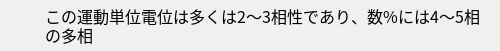この運動単位電位は多くは2〜3相性であり、数%には4〜5相の多相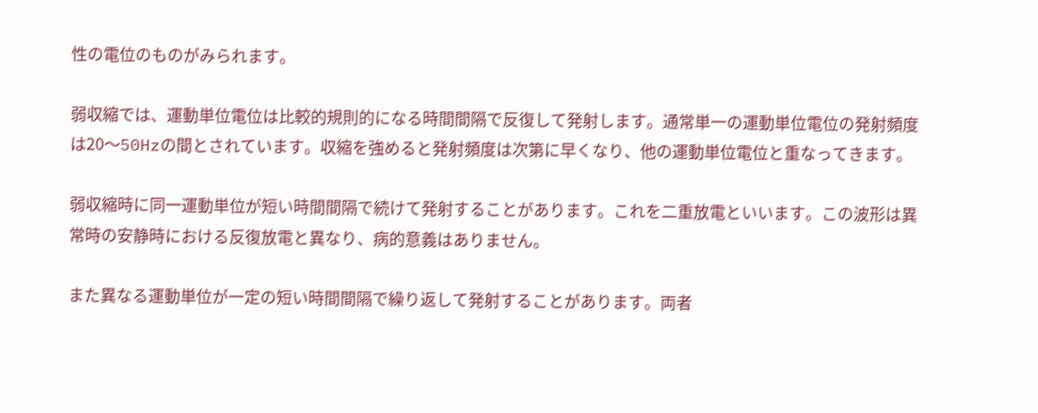性の電位のものがみられます。

弱収縮では、運動単位電位は比較的規則的になる時間間隔で反復して発射します。通常単一の運動単位電位の発射頻度は20〜50Hzの間とされています。収縮を強めると発射頻度は次第に早くなり、他の運動単位電位と重なってきます。

弱収縮時に同一運動単位が短い時間間隔で続けて発射することがあります。これを二重放電といいます。この波形は異常時の安静時における反復放電と異なり、病的意義はありません。

また異なる運動単位が一定の短い時間間隔で繰り返して発射することがあります。両者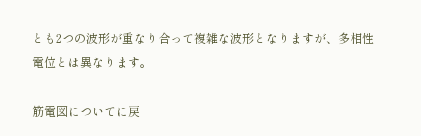とも2つの波形が重なり合って複雑な波形となりますが、多相性電位とは異なります。

筋電図についてに戻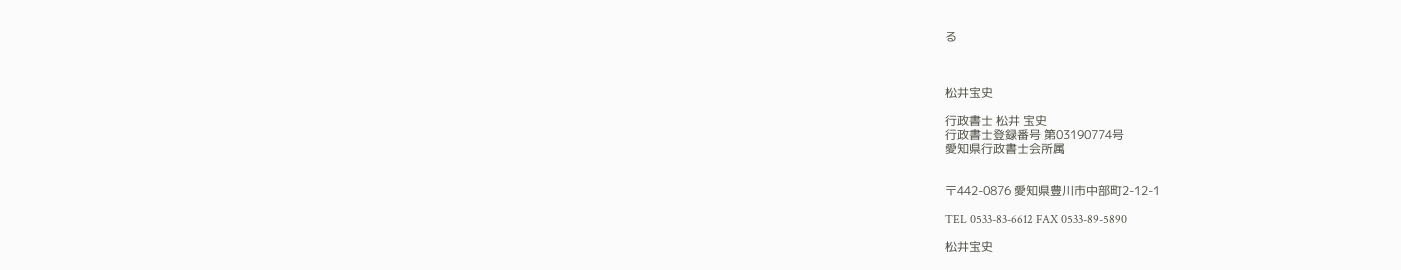る



松井宝史

行政書士 松井 宝史
行政書士登録番号 第03190774号
愛知県行政書士会所属


〒442-0876 愛知県豊川市中部町2-12-1

TEL 0533-83-6612 FAX 0533-89-5890

松井宝史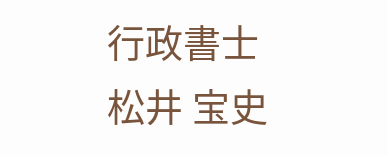行政書士 松井 宝史